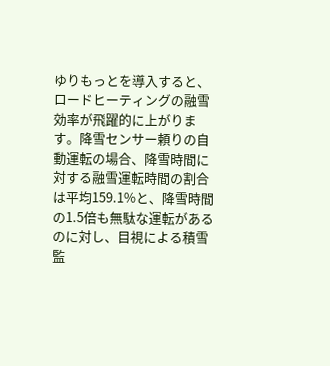ゆりもっとを導入すると、ロードヒーティングの融雪効率が飛躍的に上がります。降雪センサー頼りの自動運転の場合、降雪時間に対する融雪運転時間の割合は平均159.1%と、降雪時間の1.5倍も無駄な運転があるのに対し、目視による積雪監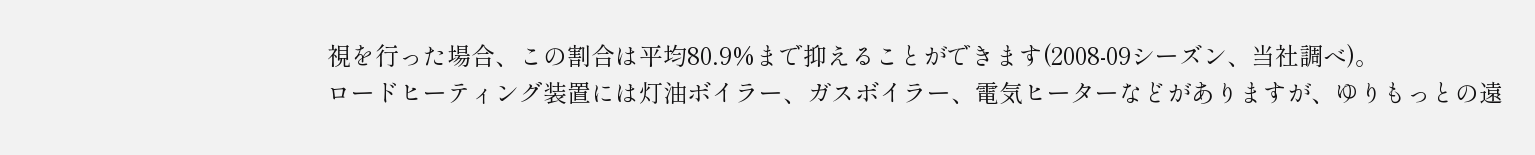視を行った場合、この割合は平均80.9%まで抑えることができます(2008-09シーズン、当社調べ)。
ロードヒーティング装置には灯油ボイラー、ガスボイラー、電気ヒーターなどがありますが、ゆりもっとの遠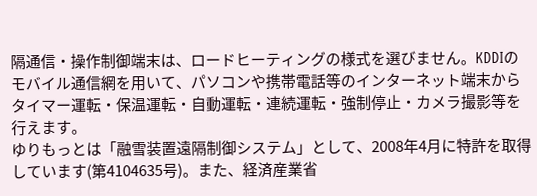隔通信・操作制御端末は、ロードヒーティングの様式を選びません。KDDIのモバイル通信網を用いて、パソコンや携帯電話等のインターネット端末からタイマー運転・保温運転・自動運転・連続運転・強制停止・カメラ撮影等を行えます。
ゆりもっとは「融雪装置遠隔制御システム」として、2008年4月に特許を取得しています(第4104635号)。また、経済産業省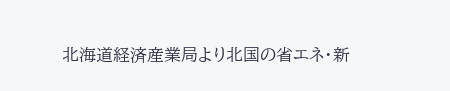北海道経済産業局より北国の省エネ・新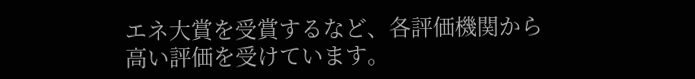エネ大賞を受賞するなど、各評価機関から高い評価を受けています。